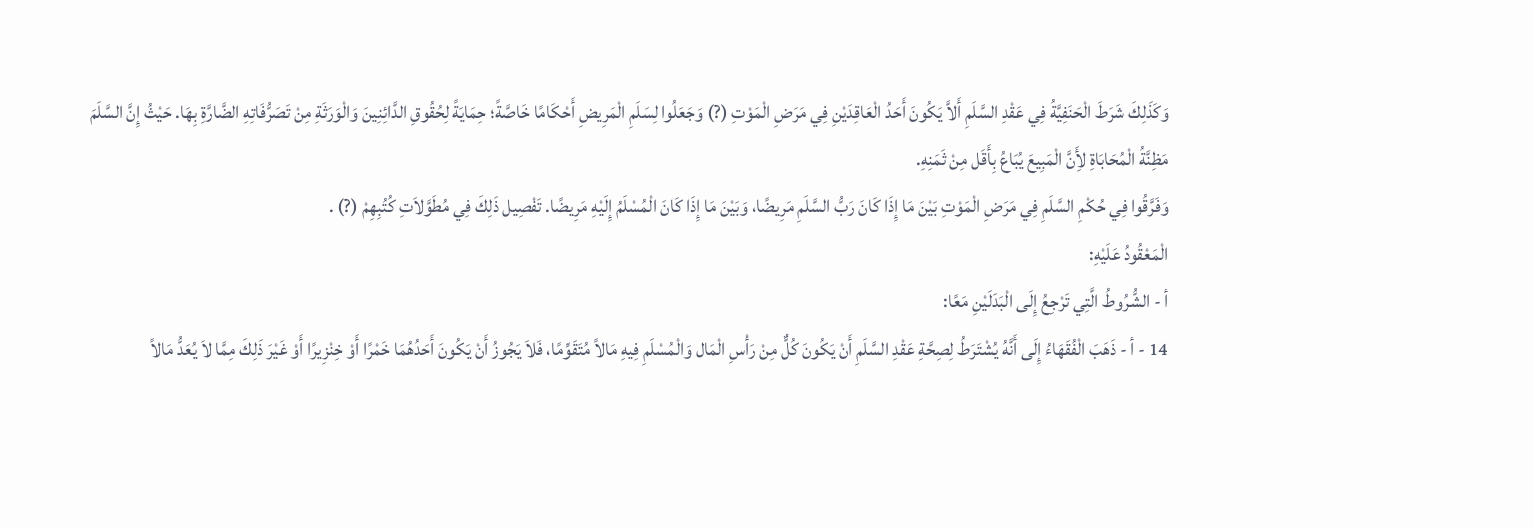وَكَذَلِكَ شَرَطَ الْحَنَفِيَّةُ فِي عَقْدِ السَّلَمِ أَلاَّ يَكُونَ أَحَدُ الْعَاقِدَيْنِ فِي مَرَضِ الْمَوْتِ (?) وَجَعَلُوا لِسَلَمِ الْمَرِيضِ أَحْكَامًا خَاصَّةً؛ حِمَايَةً لِحُقُوقِ الدَّائِنِينَ وَالْوَرَثَةِ مِنْ تَصَرُّفَاتِهِ الضَّارَّةِ بِهَا. حَيْثُ إِنَّ السَّلَمَ مَظِنَّةُ الْمُحَابَاةِ لأَِنَّ الْمَبِيعَ يُبَاعُ بِأَقَل مِنْ ثَمَنِهِ.
وَفَرَّقُوا فِي حُكْمِ السَّلَمِ فِي مَرَضِ الْمَوْتِ بَيْنَ مَا إِذَا كَانَ رَبُّ السَّلَمِ مَرِيضًا، وَبَيْنَ مَا إِذَا كَانَ الْمُسْلَمُ إِلَيْهِ مَرِيضًا. تَفْصِيل ذَلِكَ فِي مُطَوَّلاَتِ كُتُبِهِمْ (?) .
الْمَعْقُودُ عَلَيْهِ:
أ - الشُّرُوطُ الَّتِي تَرْجِعُ إِلَى الْبَدَلَيْنِ مَعًا:
14 - أ - ذَهَبَ الْفُقَهَاءُ إِلَى أَنَّهُ يُشْتَرَطُ لِصِحَّةِ عَقْدِ السَّلَمِ أَنْ يَكُونَ كُلٌّ مِنْ رَأْسِ الْمَال وَالْمُسْلَمِ فِيهِ مَالاً مُتَقَوِّمًا، فَلاَ يَجُوزُ أَنْ يَكُونَ أَحَدُهُمَا خَمْرًا أَوْ خِنْزِيرًا أَوْ غَيْرَ ذَلِكَ مِمَّا لاَ يُعَدُّ مَالاً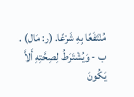مُنْتَفَعًا بِهِ شَرْعًا. (ر: مَال) .
ب - وَيُشْتَرَطُ لِصِحَّتِهِ أَلاَّ يَكُونَ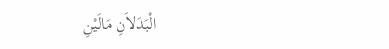الْبَدَلاَنِ مَالَيْنِ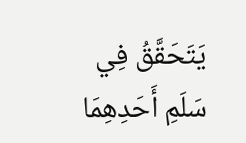يَتَحَقَّقُ فِي سَلَمِ أَحَدِهِمَا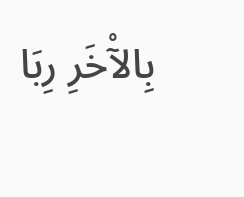بِالآْخَرِ رِبَا